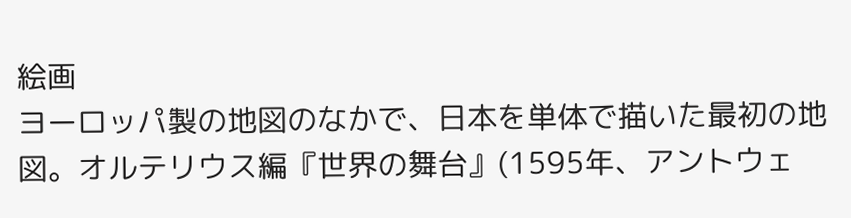絵画
ヨーロッパ製の地図のなかで、日本を単体で描いた最初の地図。オルテリウス編『世界の舞台』(1595年、アントウェ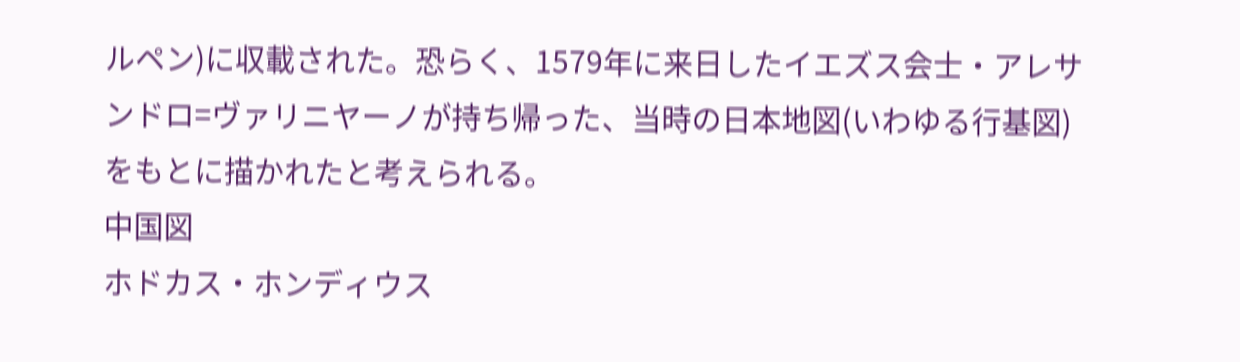ルペン)に収載された。恐らく、1579年に来日したイエズス会士・アレサンドロ=ヴァリニヤーノが持ち帰った、当時の日本地図(いわゆる行基図)をもとに描かれたと考えられる。
中国図
ホドカス・ホンディウス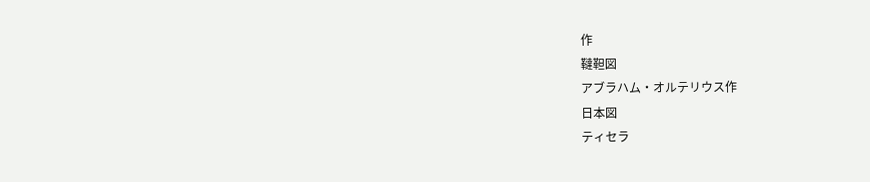作
韃靼図
アブラハム・オルテリウス作
日本図
ティセラ